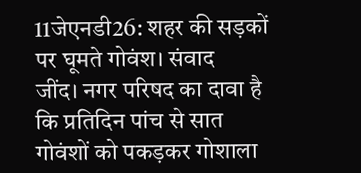11जेएनडी26: शहर की सड़कों पर घूमते गोवंश। संवाद
जींद। नगर परिषद का दावा है कि प्रतिदिन पांच से सात गोवंशों को पकड़कर गोशाला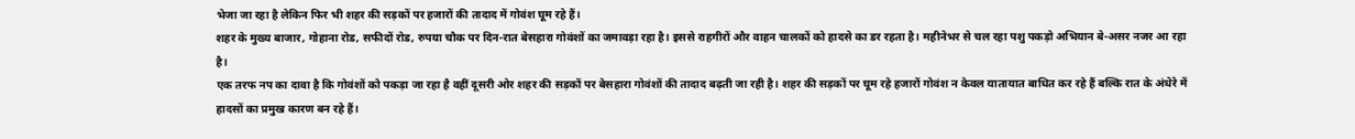भेजा जा रहा है लेकिन फिर भी शहर की सड़कों पर हजारों की तादाद में गोवंश घूम रहे हैं।
शहर के मुख्य बाजार, गोहाना रोड, सफीदों रोड, रुपया चौक पर दिन-रात बेसहारा गोवंशों का जमावड़ा रहा है। इससे राहगीरों और वाहन चालकों को हादसे का डर रहता है। महीनेभर से चल रहा पशु पकड़ो अभियान बे-असर नजर आ रहा है।
एक तरफ नप का दावा है कि गोवंशों को पकड़ा जा रहा है वहीं दूसरी ओर शहर की सड़कों पर बेसहारा गोवंशों की तादाद बढ़ती जा रही है। शहर की सड़कों पर घूम रहे हजारों गोवंश न केवल यातायात बाधित कर रहे हैं बल्कि रात के अंधेरे में हादसों का प्रमुख कारण बन रहे हैं।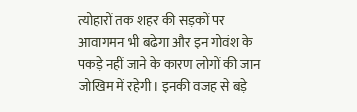त्योहारों तक शहर की सड़कों पर आवागमन भी बढेगा और इन गोवंश के पकड़े नहीं जाने के कारण लोगों की जान जोखिम में रहेगी। इनकी वजह से बड़े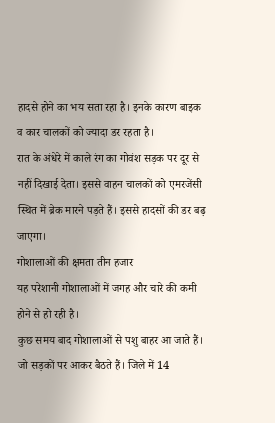हादसे होने का भय सता रहा है। इनके कारण बाइक व कार चालकों को ज्यादा डर रहता है।
रात के अंधेरे में काले रंग का गोवंश सड़क पर दूर से नहीं दिखाई देता। इससे वाहन चालकों को एमरजेंसी स्थित में ब्रेक मारने पड़ते हैं। इससे हादसों की डर बढ़ जाएगा।
गोशालाओं की क्षमता तीन हजार
यह परेशानी गोशालाओं में जगह और चारे की कमी होने से हो रही है।
कुछ समय बाद गोशालाओं से पशु बाहर आ जाते हैं। जो सड़कों पर आकर बैठते हैं। जिले में 14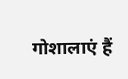गोशालाएं हैं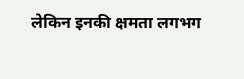लेकिन इनकी क्षमता लगभग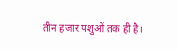तीन हजार पशुओं तक ही है।